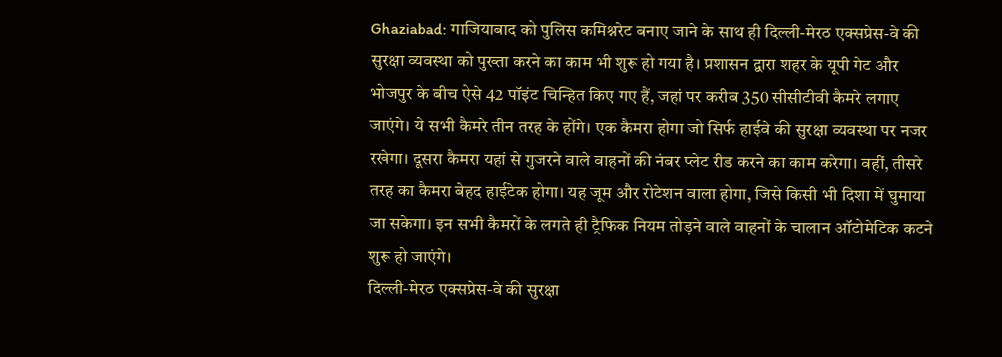Ghaziabad: गाजियाबाद को पुलिस कमिश्नरेट बनाए जाने के साथ ही दिल्ली-मेरठ एक्सप्रेस-वे की सुरक्षा व्यवस्था को पुख्ता करने का काम भी शुरू हो गया है। प्रशासन द्वारा शहर के यूपी गेट और भोजपुर के बीच ऐसे 42 पॉइंट चिन्हित किए गए हैं, जहां पर करीब 350 सीसीटीवी कैमरे लगाए जाएंगे। ये सभी कैमरे तीन तरह के होंगे। एक कैमरा होगा जो सिर्फ हाईवे की सुरक्षा व्यवस्था पर नजर रखेगा। दूसरा कैमरा यहां से गुजरने वाले वाहनों की नंबर प्लेट रीड करने का काम करेगा। वहीं, तीसरे तरह का कैमरा बेहद हाईटेक होगा। यह जूम और रोटेशन वाला होगा, जिसे किसी भी दिशा में घुमाया जा सकेगा। इन सभी कैमरों के लगते ही ट्रैफिक नियम तोड़ने वाले वाहनों के चालान ऑटोमेटिक कटने शुरू हो जाएंगे।
दिल्ली-मेरठ एक्सप्रेस-वे की सुरक्षा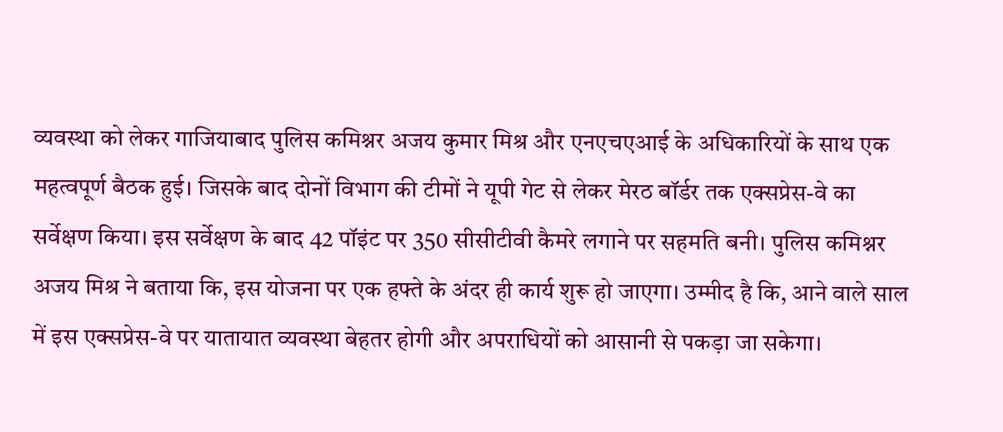व्यवस्था को लेकर गाजियाबाद पुलिस कमिश्नर अजय कुमार मिश्र और एनएचएआई के अधिकारियों के साथ एक महत्वपूर्ण बैठक हुई। जिसके बाद दोनों विभाग की टीमों ने यूपी गेट से लेकर मेरठ बॉर्डर तक एक्सप्रेस-वे का सर्वेक्षण किया। इस सर्वेक्षण के बाद 42 पॉइंट पर 350 सीसीटीवी कैमरे लगाने पर सहमति बनी। पुलिस कमिश्नर अजय मिश्र ने बताया कि, इस योजना पर एक हफ्ते के अंदर ही कार्य शुरू हो जाएगा। उम्मीद है कि, आने वाले साल में इस एक्सप्रेस-वे पर यातायात व्यवस्था बेहतर होगी और अपराधियों को आसानी से पकड़ा जा सकेगा।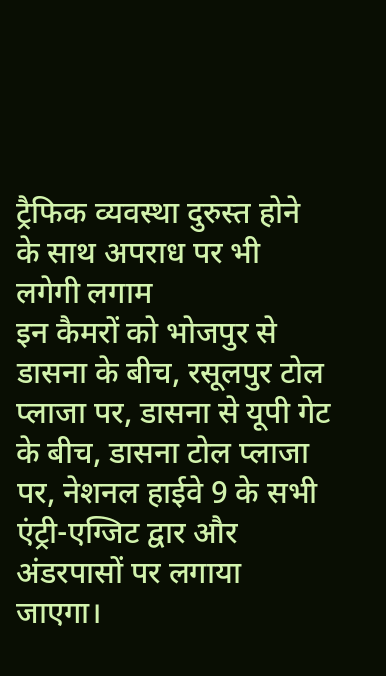ट्रैफिक व्यवस्था दुरुस्त होने के साथ अपराध पर भी लगेगी लगाम
इन कैमरों को भोजपुर से डासना के बीच, रसूलपुर टोल प्लाजा पर, डासना से यूपी गेट के बीच, डासना टोल प्लाजा पर, नेशनल हाईवे 9 के सभी एंट्री-एग्जिट द्वार और अंडरपासों पर लगाया जाएगा।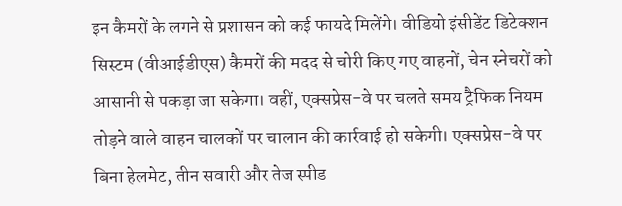इन कैमरों के लगने से प्रशासन को कई फायदे मिलेंगे। वीडियो इंसीडेंट डिटेक्शन सिस्टम (वीआईडीएस) कैमरों की मदद से चोरी किए गए वाहनों, चेन स्नेचरों को आसानी से पकड़ा जा सकेगा। वहीं, एक्सप्रेस-वे पर चलते समय ट्रैफिक नियम तोड़ने वाले वाहन चालकों पर चालान की कार्रवाई हो सकेगी। एक्सप्रेस-वे पर बिना हेलमेट, तीन सवारी और तेज स्पीड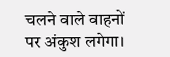चलने वाले वाहनों पर अंकुश लगेगा।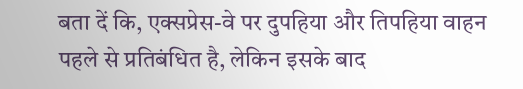बता दें कि, एक्सप्रेस-वे पर दुपहिया और तिपहिया वाहन पहले से प्रतिबंधित है, लेकिन इसके बाद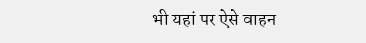भी यहां पर ऐसे वाहन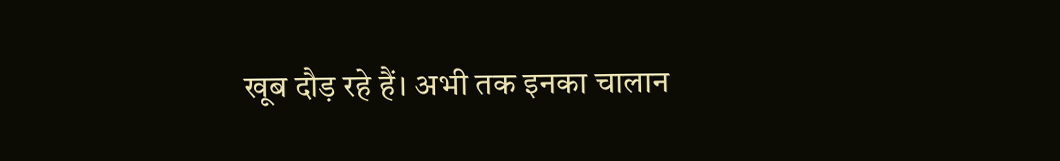खूब दौड़ रहे हैं। अभी तक इनका चालान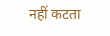नहीं कटता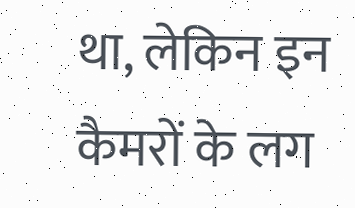था, लेकिन इन कैमरों के लग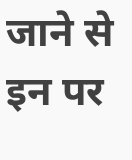जाने से इन पर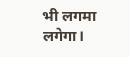भी लगमा लगेगा।